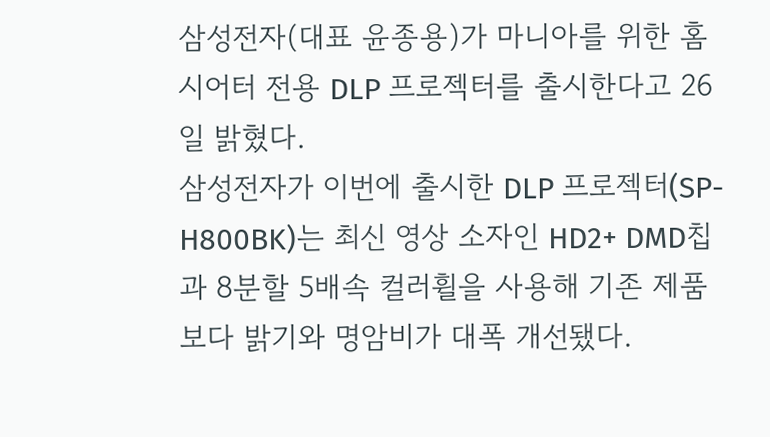삼성전자(대표 윤종용)가 마니아를 위한 홈시어터 전용 DLP 프로젝터를 출시한다고 26일 밝혔다.
삼성전자가 이번에 출시한 DLP 프로젝터(SP-H800BK)는 최신 영상 소자인 HD2+ DMD칩과 8분할 5배속 컬러휠을 사용해 기존 제품보다 밝기와 명암비가 대폭 개선됐다.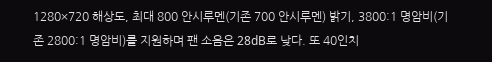1280×720 해상도, 최대 800 안시루멘(기존 700 안시루멘) 밝기, 3800:1 명암비(기존 2800:1 명암비)를 지원하며 팬 소음은 28dB로 낮다. 또 40인치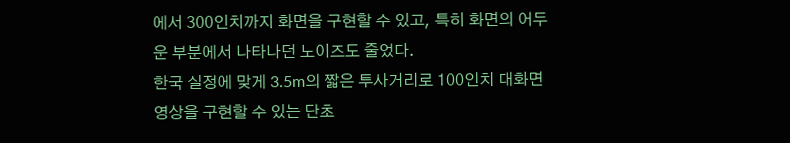에서 300인치까지 화면을 구현할 수 있고, 특히 화면의 어두운 부분에서 나타나던 노이즈도 줄었다.
한국 실정에 맞게 3.5m의 짧은 투사거리로 100인치 대화면 영상을 구현할 수 있는 단초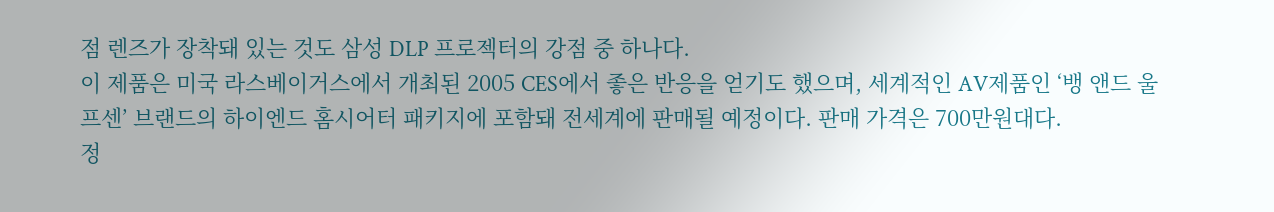점 렌즈가 장착돼 있는 것도 삼성 DLP 프로젝터의 강점 중 하나다.
이 제품은 미국 라스베이거스에서 개최된 2005 CES에서 좋은 반응을 얻기도 했으며, 세계적인 AV제품인 ‘뱅 앤드 울프센’ 브랜드의 하이엔드 홈시어터 패키지에 포함돼 전세계에 판매될 예정이다. 판매 가격은 700만원대다.
정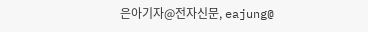은아기자@전자신문, eajung@